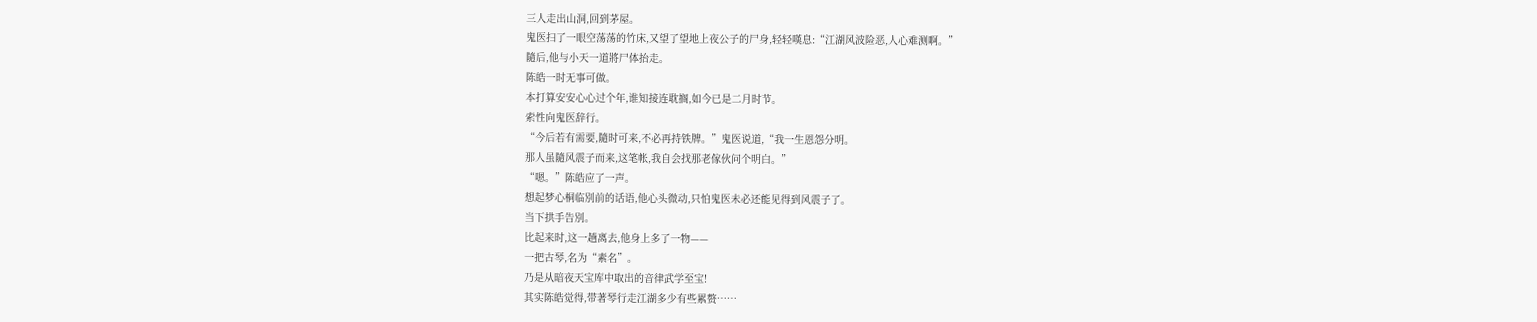三人走出山洞,回到茅屋。
鬼医扫了一眼空荡荡的竹床,又望了望地上夜公子的尸身,轻轻嘆息:“江湖风波险恶,人心难测啊。”
隨后,他与小天一道將尸体抬走。
陈皓一时无事可做。
本打算安安心心过个年,谁知接连耽搁,如今已是二月时节。
索性向鬼医辞行。
“今后若有需要,隨时可来,不必再持铁牌。”鬼医说道,“我一生恩怨分明。
那人虽隨风震子而来,这笔帐,我自会找那老傢伙问个明白。”
“嗯。”陈皓应了一声。
想起梦心桐临別前的话语,他心头微动,只怕鬼医未必还能见得到风震子了。
当下拱手告別。
比起来时,这一趟离去,他身上多了一物——
一把古琴,名为“素名”。
乃是从暗夜天宝库中取出的音律武学至宝!
其实陈皓觉得,带著琴行走江湖多少有些累赘……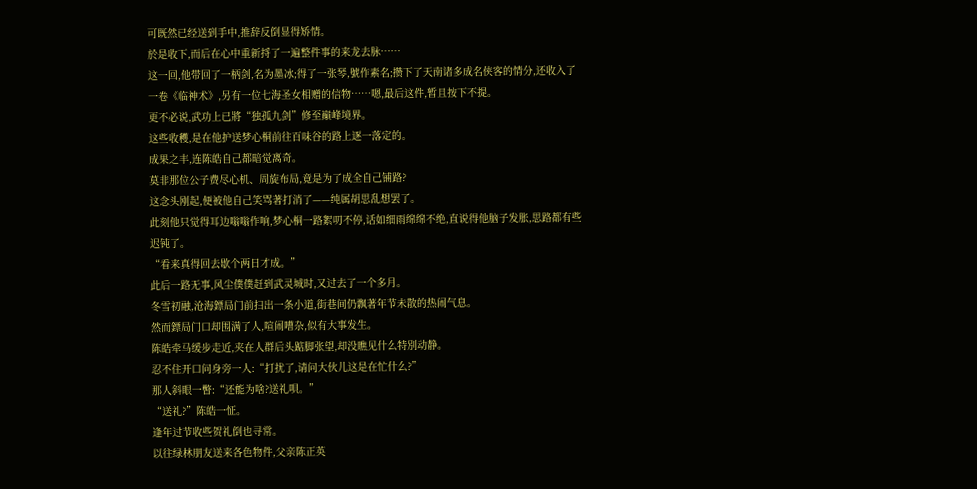可既然已经送到手中,推辞反倒显得矫情。
於是收下,而后在心中重新捋了一遍整件事的来龙去脉……
这一回,他带回了一柄剑,名为墨冰;得了一张琴,號作素名;攒下了天南诸多成名侠客的情分,还收入了一卷《临神术》,另有一位七海圣女相赠的信物……嗯,最后这件,暂且按下不提。
更不必说,武功上已將“独孤九剑”修至巔峰境界。
这些收穫,是在他护送梦心桐前往百味谷的路上逐一落定的。
成果之丰,连陈皓自己都暗觉离奇。
莫非那位公子费尽心机、周旋布局,竟是为了成全自己铺路?
这念头刚起,便被他自己笑骂著打消了——纯属胡思乱想罢了。
此刻他只觉得耳边嗡嗡作响,梦心桐一路絮叨不停,话如细雨绵绵不绝,直说得他脑子发胀,思路都有些迟钝了。
“看来真得回去歇个两日才成。”
此后一路无事,风尘僕僕赶到武灵城时,又过去了一个多月。
冬雪初融,沧海鏢局门前扫出一条小道,街巷间仍飘著年节未散的热闹气息。
然而鏢局门口却围满了人,喧闹嘈杂,似有大事发生。
陈皓牵马缓步走近,夹在人群后头踮脚张望,却没瞧见什么特別动静。
忍不住开口问身旁一人:“打扰了,请问大伙儿这是在忙什么?”
那人斜眼一瞥:“还能为啥?送礼唄。”
“送礼?”陈皓一怔。
逢年过节收些贺礼倒也寻常。
以往绿林朋友送来各色物件,父亲陈正英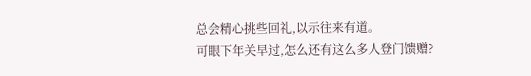总会精心挑些回礼,以示往来有道。
可眼下年关早过,怎么还有这么多人登门馈赠?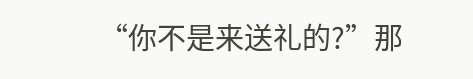“你不是来送礼的?”那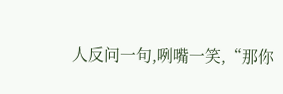人反问一句,咧嘴一笑,“那你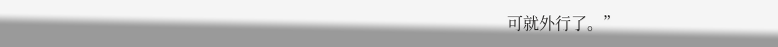可就外行了。”